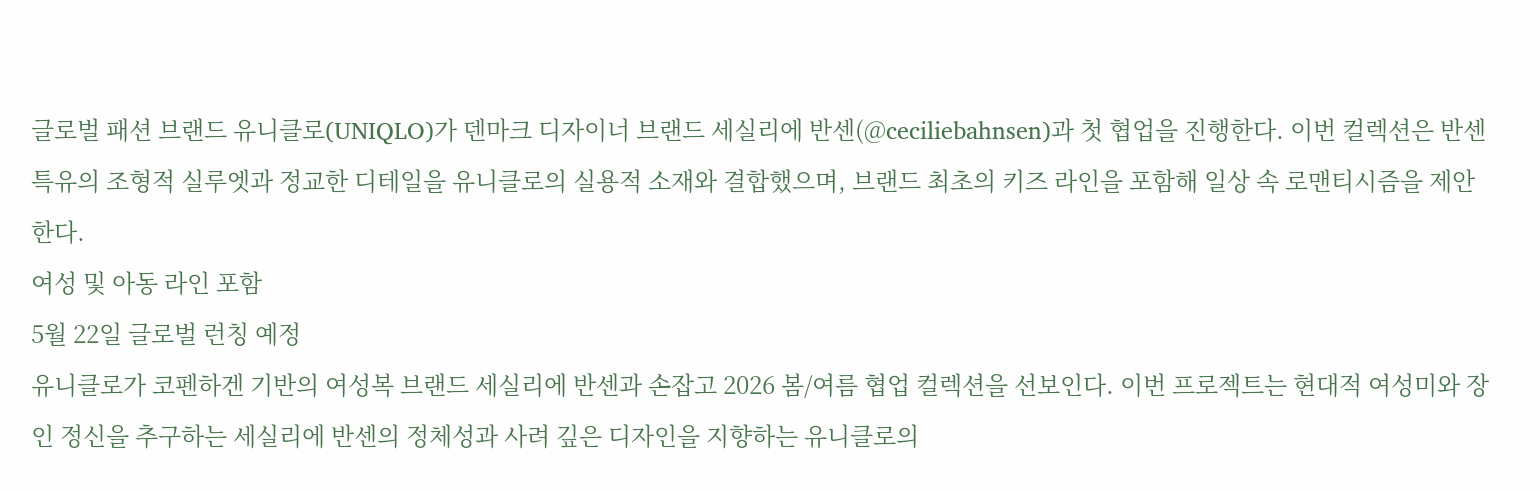글로벌 패션 브랜드 유니클로(UNIQLO)가 덴마크 디자이너 브랜드 세실리에 반센(@ceciliebahnsen)과 첫 협업을 진행한다. 이번 컬렉션은 반센 특유의 조형적 실루엣과 정교한 디테일을 유니클로의 실용적 소재와 결합했으며, 브랜드 최초의 키즈 라인을 포함해 일상 속 로맨티시즘을 제안한다.
여성 및 아동 라인 포함
5월 22일 글로벌 런칭 예정
유니클로가 코펜하겐 기반의 여성복 브랜드 세실리에 반센과 손잡고 2026 봄/여름 협업 컬렉션을 선보인다. 이번 프로젝트는 현대적 여성미와 장인 정신을 추구하는 세실리에 반센의 정체성과 사려 깊은 디자인을 지향하는 유니클로의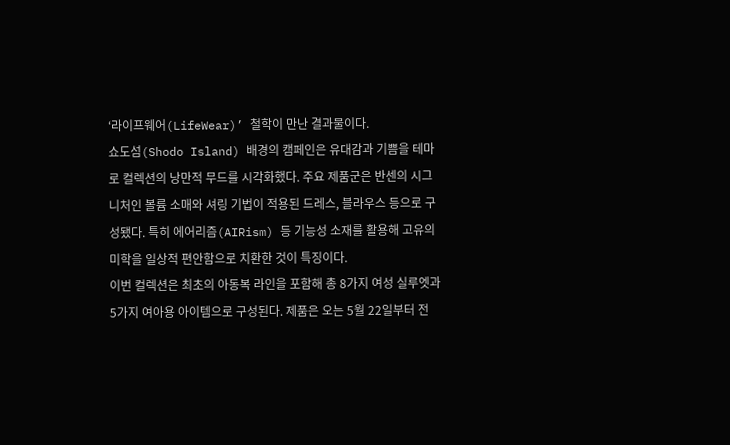‘라이프웨어(LifeWear)’ 철학이 만난 결과물이다.
쇼도섬(Shodo Island) 배경의 캠페인은 유대감과 기쁨을 테마로 컬렉션의 낭만적 무드를 시각화했다. 주요 제품군은 반센의 시그니처인 볼륨 소매와 셔링 기법이 적용된 드레스, 블라우스 등으로 구성됐다. 특히 에어리즘(AIRism) 등 기능성 소재를 활용해 고유의 미학을 일상적 편안함으로 치환한 것이 특징이다.
이번 컬렉션은 최초의 아동복 라인을 포함해 총 8가지 여성 실루엣과 5가지 여아용 아이템으로 구성된다. 제품은 오는 5월 22일부터 전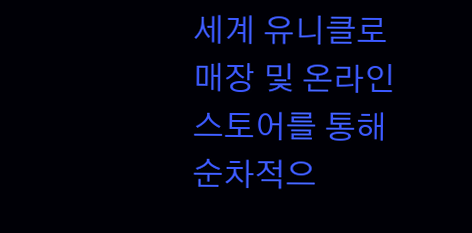세계 유니클로 매장 및 온라인 스토어를 통해 순차적으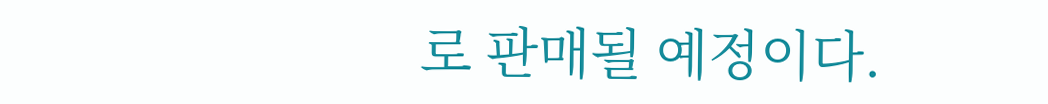로 판매될 예정이다.